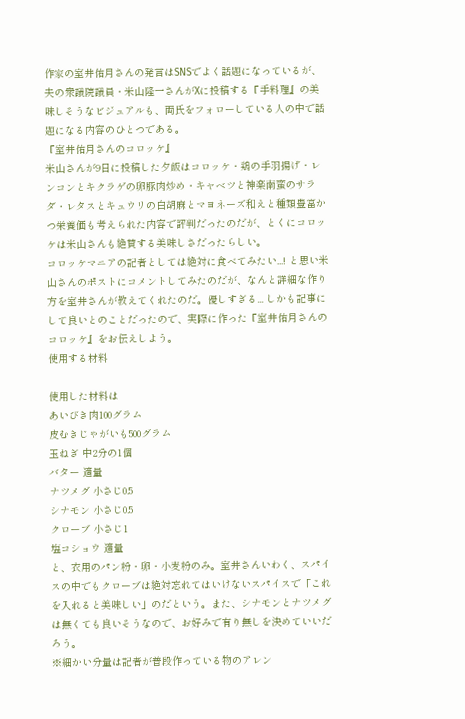作家の室井佑月さんの発言はSNSでよく話題になっているが、夫の衆議院議員・米山隆一さんがXに投稿する『手料理』の美味しそうなビジュアルも、両氏をフォローしている人の中で話題になる内容のひとつである。
『室井佑月さんのコロッケ』
米山さんが9日に投稿した夕飯はコロッケ・鶏の手羽揚げ・レンコンとキクラゲの卵豚肉炒め・キャベツと神楽南蛮のサラダ・レタスとキュウリの白胡麻とマヨネーズ和えと種類豊富かつ栄養価も考えられた内容で評判だったのだが、とくにコロッケは米山さんも絶賛する美味しさだったらしい。
コロッケマニアの記者としては絶対に食べてみたい...! と思い米山さんのポストにコメントしてみたのだが、なんと詳細な作り方を室井さんが教えてくれたのだ。優しすぎる... しかも記事にして良いとのことだったので、実際に作った『室井佑月さんのコロッケ』をお伝えしよう。
使用する材料

使用した材料は
あいびき肉100グラム
皮むきじゃがいも500グラム
玉ねぎ 中2分の1個
バター 適量
ナツメグ 小さじ0.5
シナモン 小さじ0.5
クローブ 小さじ1
塩コショウ 適量
と、衣用のパン粉・卵・小麦粉のみ。室井さんいわく、スパイスの中でもクローブは絶対忘れてはいけないスパイスで「これを入れると美味しい」のだという。また、シナモンとナツメグは無くても良いそうなので、お好みで有り無しを決めていいだろう。
※細かい分量は記者が普段作っている物のアレン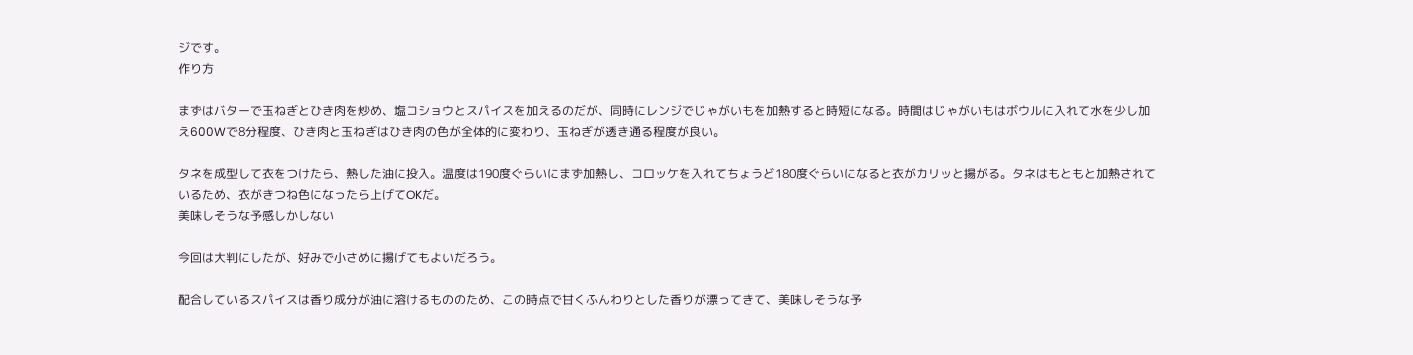ジです。
作り方

まずはバターで玉ねぎとひき肉を炒め、塩コショウとスパイスを加えるのだが、同時にレンジでじゃがいもを加熱すると時短になる。時間はじゃがいもはボウルに入れて水を少し加え600Wで8分程度、ひき肉と玉ねぎはひき肉の色が全体的に変わり、玉ねぎが透き通る程度が良い。

タネを成型して衣をつけたら、熱した油に投入。温度は190度ぐらいにまず加熱し、コロッケを入れてちょうど180度ぐらいになると衣がカリッと揚がる。タネはもともと加熱されているため、衣がきつね色になったら上げてOKだ。
美味しそうな予感しかしない

今回は大判にしたが、好みで小さめに揚げてもよいだろう。

配合しているスパイスは香り成分が油に溶けるもののため、この時点で甘くふんわりとした香りが漂ってきて、美味しそうな予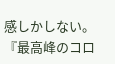感しかしない。
『最高峰のコロ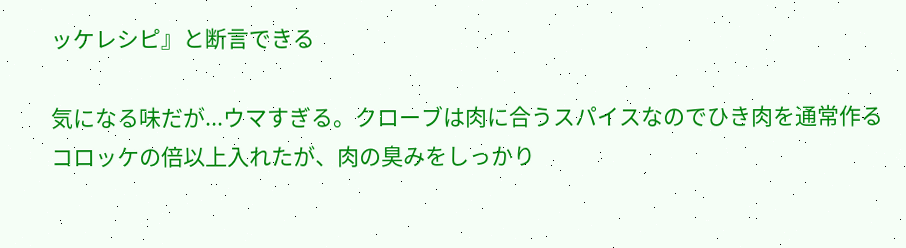ッケレシピ』と断言できる

気になる味だが...ウマすぎる。クローブは肉に合うスパイスなのでひき肉を通常作るコロッケの倍以上入れたが、肉の臭みをしっかり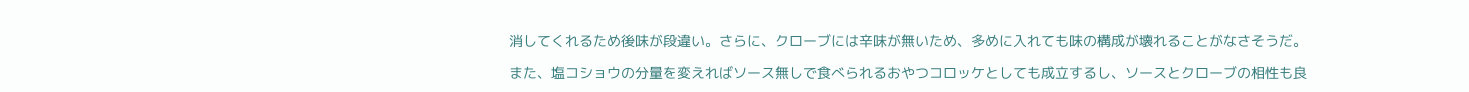消してくれるため後味が段違い。さらに、クローブには辛味が無いため、多めに入れても味の構成が壊れることがなさそうだ。

また、塩コショウの分量を変えればソース無しで食べられるおやつコロッケとしても成立するし、ソースとクローブの相性も良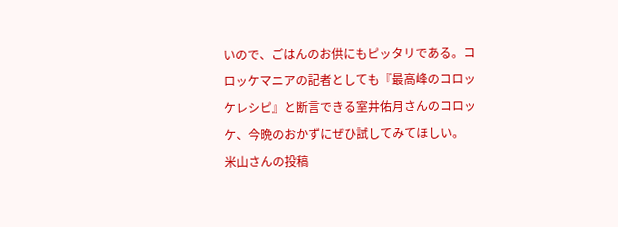いので、ごはんのお供にもピッタリである。コロッケマニアの記者としても『最高峰のコロッケレシピ』と断言できる室井佑月さんのコロッケ、今晩のおかずにぜひ試してみてほしい。
米山さんの投稿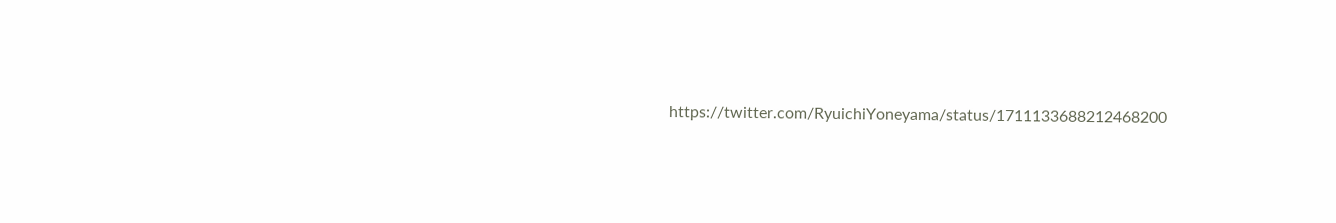https://twitter.com/RyuichiYoneyama/status/1711133688212468200